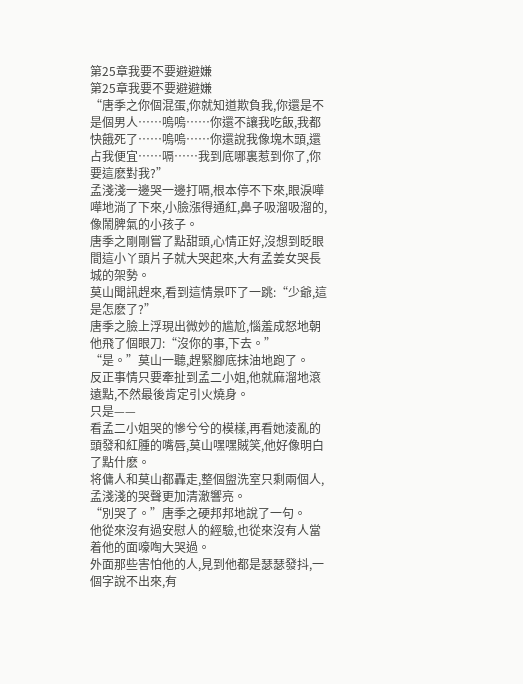第25章我要不要避避嫌
第25章我要不要避避嫌
“唐季之你個混蛋,你就知道欺負我,你還是不是個男人……嗚嗚……你還不讓我吃飯,我都快餓死了……嗚嗚……你還說我像塊木頭,還占我便宜……嗝……我到底哪裏惹到你了,你要這麽對我?”
孟淺淺一邊哭一邊打嗝,根本停不下來,眼淚嘩嘩地淌了下來,小臉漲得通紅,鼻子吸溜吸溜的,像鬧脾氣的小孩子。
唐季之剛剛嘗了點甜頭,心情正好,沒想到眨眼間這小丫頭片子就大哭起來,大有孟姜女哭長城的架勢。
莫山聞訊趕來,看到這情景吓了一跳:“少爺,這是怎麽了?”
唐季之臉上浮現出微妙的尴尬,惱羞成怒地朝他飛了個眼刀:“沒你的事,下去。”
“是。”莫山一聽,趕緊腳底抹油地跑了。
反正事情只要牽扯到孟二小姐,他就麻溜地滾遠點,不然最後肯定引火燒身。
只是——
看孟二小姐哭的慘兮兮的模樣,再看她淩亂的頭發和紅腫的嘴唇,莫山嘿嘿賊笑,他好像明白了點什麽。
将傭人和莫山都轟走,整個盥洗室只剩兩個人,孟淺淺的哭聲更加清澈響亮。
“別哭了。”唐季之硬邦邦地說了一句。
他從來沒有過安慰人的經驗,也從來沒有人當着他的面嚎啕大哭過。
外面那些害怕他的人,見到他都是瑟瑟發抖,一個字說不出來,有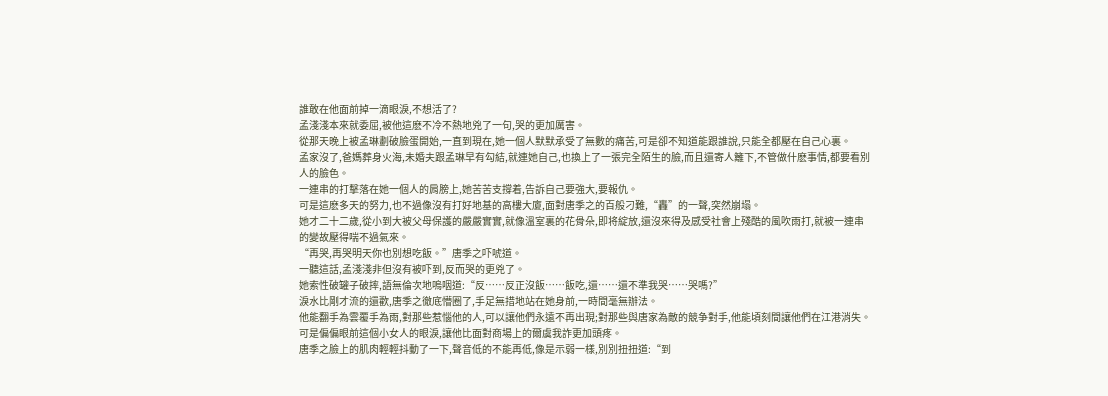誰敢在他面前掉一滴眼淚,不想活了?
孟淺淺本來就委屈,被他這麽不冷不熱地兇了一句,哭的更加厲害。
從那天晚上被孟琳劃破臉蛋開始,一直到現在,她一個人默默承受了無數的痛苦,可是卻不知道能跟誰說,只能全都壓在自己心裏。
孟家沒了,爸媽葬身火海,未婚夫跟孟琳早有勾結,就連她自己,也換上了一張完全陌生的臉,而且還寄人籬下,不管做什麽事情,都要看別人的臉色。
一連串的打擊落在她一個人的肩膀上,她苦苦支撐着,告訴自己要強大,要報仇。
可是這麽多天的努力,也不過像沒有打好地基的高樓大廈,面對唐季之的百般刁難,“轟”的一聲,突然崩塌。
她才二十二歲,從小到大被父母保護的嚴嚴實實,就像溫室裏的花骨朵,即将綻放,還沒來得及感受社會上殘酷的風吹雨打,就被一連串的變故壓得喘不過氣來。
“再哭,再哭明天你也別想吃飯。”唐季之吓唬道。
一聽這話,孟淺淺非但沒有被吓到,反而哭的更兇了。
她索性破罐子破摔,語無倫次地嗚咽道:“反……反正沒飯……飯吃,還……還不準我哭……哭嗎?”
淚水比剛才流的還歡,唐季之徹底懵圈了,手足無措地站在她身前,一時間毫無辦法。
他能翻手為雲覆手為雨,對那些惹惱他的人,可以讓他們永遠不再出現;對那些與唐家為敵的競争對手,他能頃刻間讓他們在江港消失。
可是偏偏眼前這個小女人的眼淚,讓他比面對商場上的爾虞我詐更加頭疼。
唐季之臉上的肌肉輕輕抖動了一下,聲音低的不能再低,像是示弱一樣,別別扭扭道:“到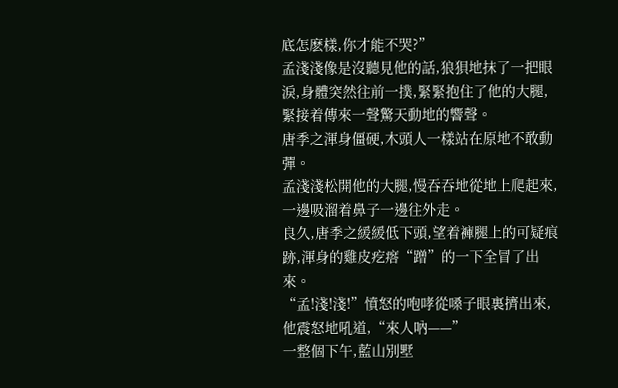底怎麽樣,你才能不哭?”
孟淺淺像是沒聽見他的話,狼狽地抹了一把眼淚,身體突然往前一撲,緊緊抱住了他的大腿,緊接着傳來一聲驚天動地的響聲。
唐季之渾身僵硬,木頭人一樣站在原地不敢動彈。
孟淺淺松開他的大腿,慢吞吞地從地上爬起來,一邊吸溜着鼻子一邊往外走。
良久,唐季之緩緩低下頭,望着褲腿上的可疑痕跡,渾身的雞皮疙瘩“蹭”的一下全冒了出來。
“孟!淺!淺!”憤怒的咆哮從嗓子眼裏擠出來,他震怒地吼道,“來人吶——”
一整個下午,藍山別墅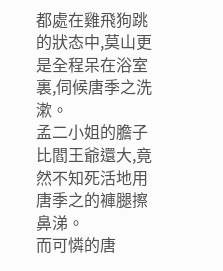都處在雞飛狗跳的狀态中,莫山更是全程呆在浴室裏,伺候唐季之洗漱。
孟二小姐的膽子比閻王爺還大,竟然不知死活地用唐季之的褲腿擦鼻涕。
而可憐的唐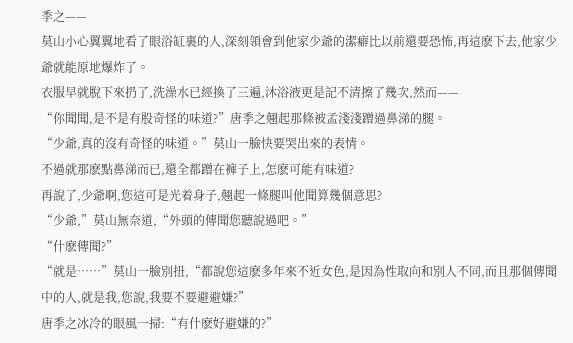季之——
莫山小心翼翼地看了眼浴缸裏的人,深刻領會到他家少爺的潔癖比以前還要恐怖,再這麽下去,他家少爺就能原地爆炸了。
衣服早就脫下來扔了,洗澡水已經換了三遍,沐浴液更是記不清擦了幾次,然而——
“你聞聞,是不是有股奇怪的味道?”唐季之翹起那條被孟淺淺蹭過鼻涕的腿。
“少爺,真的沒有奇怪的味道。”莫山一臉快要哭出來的表情。
不過就那麽點鼻涕而已,還全都蹭在褲子上,怎麽可能有味道?
再說了,少爺啊,您這可是光着身子,翹起一條腿叫他聞算幾個意思?
“少爺,”莫山無奈道,“外頭的傳聞您聽說過吧。”
“什麽傳聞?”
“就是……”莫山一臉別扭,“都說您這麽多年來不近女色,是因為性取向和別人不同,而且那個傳聞中的人,就是我,您說,我要不要避避嫌?”
唐季之冰冷的眼風一掃:“有什麽好避嫌的?”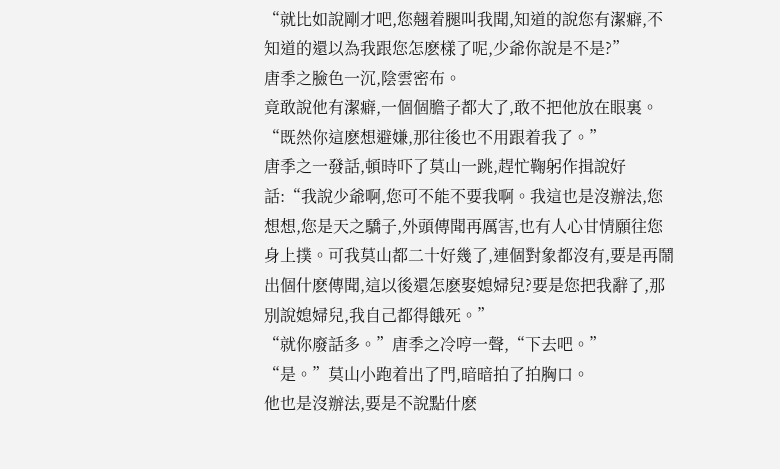“就比如說剛才吧,您翹着腿叫我聞,知道的說您有潔癖,不知道的還以為我跟您怎麽樣了呢,少爺你說是不是?”
唐季之臉色一沉,陰雲密布。
竟敢說他有潔癖,一個個膽子都大了,敢不把他放在眼裏。
“既然你這麽想避嫌,那往後也不用跟着我了。”
唐季之一發話,頓時吓了莫山一跳,趕忙鞠躬作揖說好話:“我說少爺啊,您可不能不要我啊。我這也是沒辦法,您想想,您是天之驕子,外頭傳聞再厲害,也有人心甘情願往您身上撲。可我莫山都二十好幾了,連個對象都沒有,要是再鬧出個什麽傳聞,這以後還怎麽娶媳婦兒?要是您把我辭了,那別說媳婦兒,我自己都得餓死。”
“就你廢話多。”唐季之冷哼一聲,“下去吧。”
“是。”莫山小跑着出了門,暗暗拍了拍胸口。
他也是沒辦法,要是不說點什麽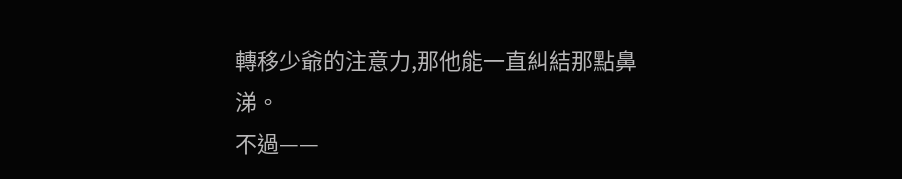轉移少爺的注意力,那他能一直糾結那點鼻涕。
不過——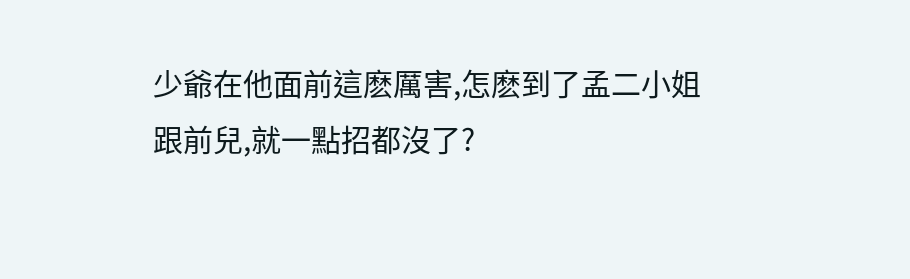少爺在他面前這麽厲害,怎麽到了孟二小姐跟前兒,就一點招都沒了?